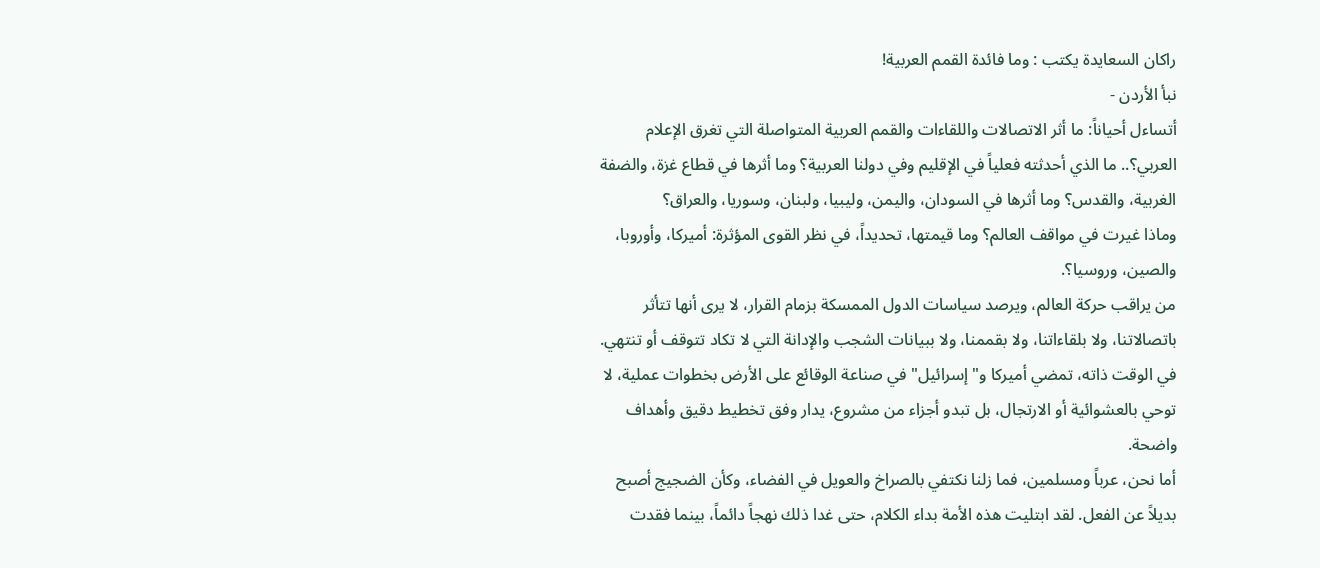راكان السعايدة يكتب : وما فائدة القمم العربية!
نبأ الأردن -
أتساءل أحياناً: ما أثر الاتصالات واللقاءات والقمم العربية المتواصلة التي تغرق الإعلام العربي؟.. ما الذي أحدثته فعلياً في الإقليم وفي دولنا العربية؟ وما أثرها في قطاع غزة، والضفة الغربية، والقدس؟ وما أثرها في السودان، واليمن، وليبيا، ولبنان، وسوريا، والعراق؟
وماذا غيرت في مواقف العالم؟ وما قيمتها، تحديداً، في نظر القوى المؤثرة: أميركا، وأوروبا، والصين، وروسيا؟.
من يراقب حركة العالم، ويرصد سياسات الدول الممسكة بزمام القرار، لا يرى أنها تتأثر باتصالاتنا، ولا بلقاءاتنا، ولا بقممنا، ولا ببيانات الشجب والإدانة التي لا تكاد تتوقف أو تنتهي.
في الوقت ذاته، تمضي أميركا و"إسرائيل" في صناعة الوقائع على الأرض بخطوات عملية، لا توحي بالعشوائية أو الارتجال، بل تبدو أجزاء من مشروع، يدار وفق تخطيط دقيق وأهداف واضحة.
أما نحن، عرباً ومسلمين، فما زلنا نكتفي بالصراخ والعويل في الفضاء، وكأن الضجيج أصبح بديلاً عن الفعل. لقد ابتليت هذه الأمة بداء الكلام، حتى غدا ذلك نهجاً دائماً، بينما فقدت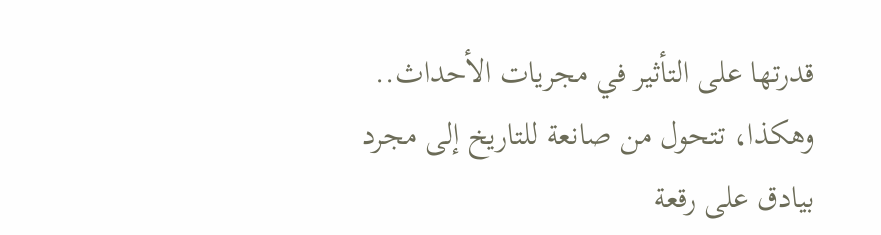قدرتها على التأثير في مجريات الأحداث..
وهكذا، تتحول من صانعة للتاريخ إلى مجرد بيادق على رقعة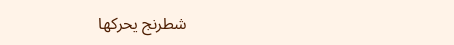شطرنج يحركها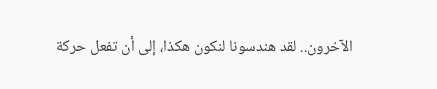الآخرون.. لقد هندسونا لنكون هكذا، إلى أن تفعل حركة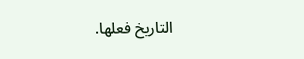التاريخ فعلها.